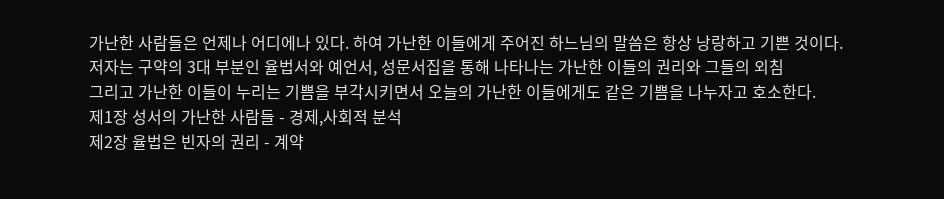가난한 사람들은 언제나 어디에나 있다. 하여 가난한 이들에게 주어진 하느님의 말씀은 항상 낭랑하고 기쁜 것이다.
저자는 구약의 3대 부분인 율법서와 예언서, 성문서집을 통해 나타나는 가난한 이들의 권리와 그들의 외침
그리고 가난한 이들이 누리는 기쁨을 부각시키면서 오늘의 가난한 이들에게도 같은 기쁨을 나누자고 호소한다.
제1장 성서의 가난한 사람들 - 경제,사회적 분석
제2장 율법은 빈자의 권리 - 계약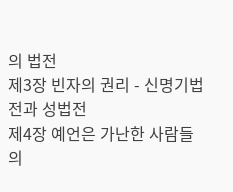의 법전
제3장 빈자의 권리 - 신명기법전과 성법전
제4장 예언은 가난한 사람들의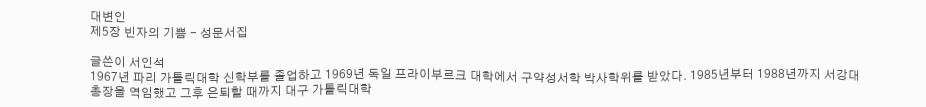대변인
제5장 빈자의 기쁨 - 성문서집

글쓴이 서인석
1967년 파리 가톨릭대학 신학부를 졸업하고 1969년 독일 프라이부르크 대학에서 구약성서학 박사학위를 받았다. 1985년부터 1988년까지 서강대 총장을 역임했고 그후 은퇴할 때까지 대구 가톨릭대학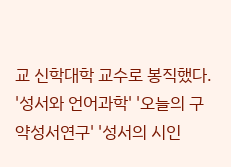교 신학대학 교수로 봉직했다. '성서와 언어과학' '오늘의 구약성서연구' '성서의 시인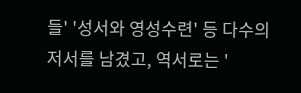들' '성서와 영성수련' 등 다수의 저서를 남겼고, 역서로는 '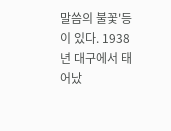말씀의 불꽃'등이 있다. 1938년 대구에서 태어났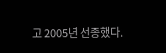고 2005년 선종했다.